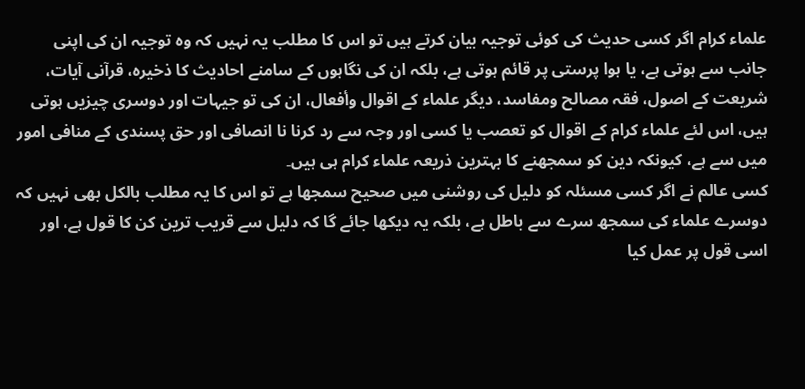علماء کرام اگر کسی حدیث کی کوئی توجیہ بیان کرتے ہیں تو اس کا مطلب یہ نہیں کہ وہ توجیہ ان کی اپنی جانب سے ہوتی ہے، یا ہوا پرستی پر قائم ہوتی ہے، بلکہ ان کی نگاہوں کے سامنے احادیث کا ذخیرہ، قرآنی آیات، شریعت کے اصول، فقہ مصالح ومفاسد، دیگر علماء کے اقوال وأفعال، ان کی تو جیہات اور دوسری چیزیں ہوتی ہیں، اس لئے علماء کرام کے اقوال کو تعصب یا کسی اور وجہ سے رد کرنا نا انصافی اور حق پسندی کے منافی امور میں سے ہے، کیونکہ دین کو سمجھنے کا بہترین ذریعہ علماء کرام ہی ہیں۔
کسی عالم نے اگر کسی مسئلہ کو دلیل کی روشنی میں صحیح سمجھا ہے تو اس کا یہ مطلب بالکل بھی نہیں کہ دوسرے علماء کی سمجھ سرے سے باطل ہے، بلکہ یہ دیکھا جائے گا کہ دلیل سے قریب ترین کن کا قول ہے، اور اسی قول پر عمل کیا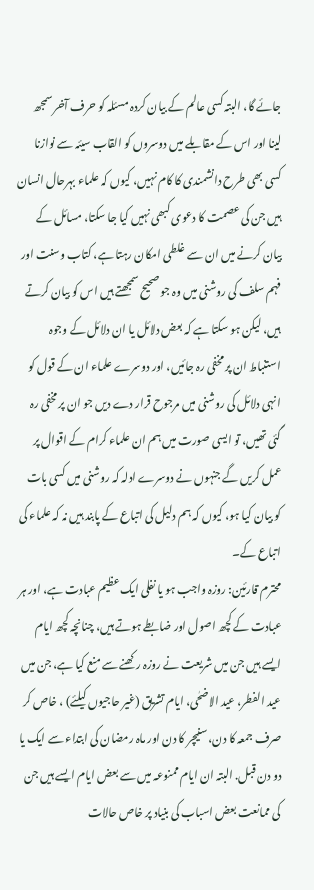جائے گا، البتہ کسی عالم کے بیان کردہ مسئلہ کو حرف آخر سمجھ لینا اور اس کے مقابلے میں دوسروں کو القاب سیئہ سے نوازنا کسی بھی طرح دانشمندی کا کام نہیں، کیوں کہ علماء بہرحال انسان ہیں جن کی عصمت کا دعوی کبھی نہیں کیا جا سکتا، مسائل کے بیان کرنے میں ان سے غلطی امکان رہتا ہے، کتاب وسنت اور فہم سلف کی روشنی میں وہ جو صحیح سمجھتے ہیں اس کو بیان کرتے ہیں، لیکن ہو سکتا ہے کہ بعض دلائل یا ان دلائل کے وجوہ استنباط ان پر مخفی رہ جائیں، اور دوسرے علماء ان کے قول کو انہی دلائل کی روشنی میں مرجوح قرار دے دیں جو ان پر مخفی رہ گئی تھیں، تو ایسی صورت میں ہم ان علماء کرام کے اقوال پر عمل کریں گے جنہوں نے دوسرے ادلہ کہ روشنی میں کسی بات کو بیان کیا ہو، کیوں کہ ہم دلیل کی اتباع کے پابند ہیں نہ کہ علماء کی اتباع کے۔
محترم قارئین: روزہ واجب ہو یا نفلی ایک عظیم عبادت ہے، اور ہر عبادت کے کچھ اصول اور ضابطے ہوتے ہیں، چنانچہ کچھ ایام ایسے ہیں جن میں شریعت نے روزہ رکھنے سے منع کیا ہے، جن میں عید الفطر، عید الاضحٰی، ایام تشریق (غیر حاجیوں کیلئے) ، خاص کر صرف جمعہ کا دن، سنیچر کا دن اور ماہ رمضان کی ابتداء سے ایک یا دو دن قبل. البتہ ان ایام ممنوعہ میں سے بعض ایام ایسے ہیں جن کی ممانعت بعض اسباب کی بنیاد پر خاص حالات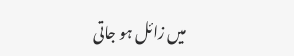میں زائل ہو جاتی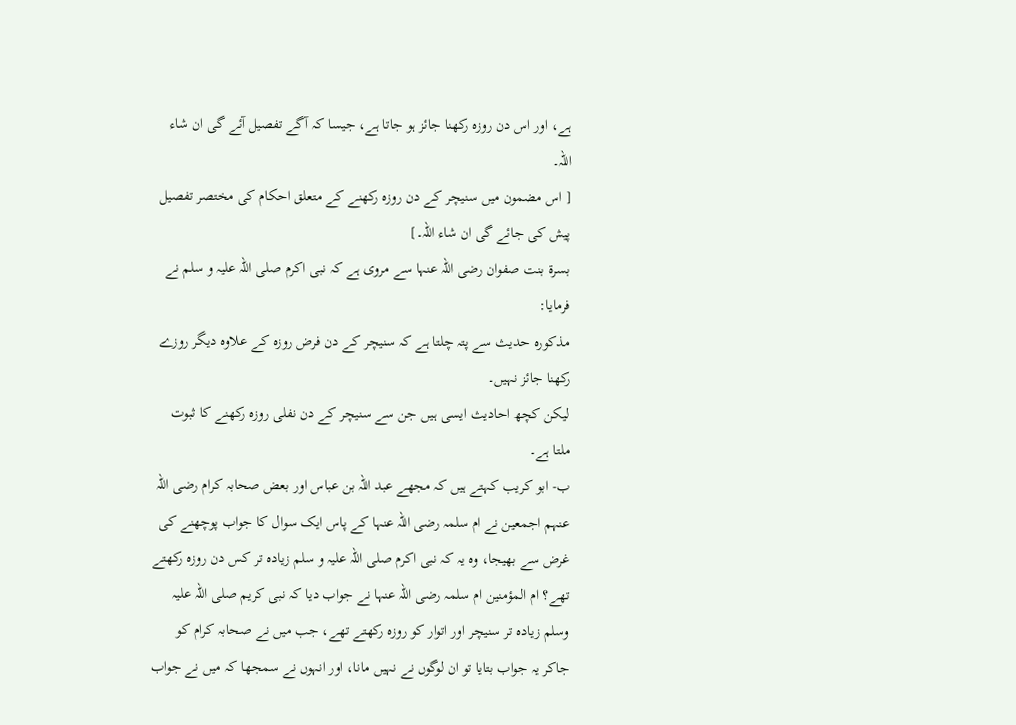ہے، اور اس دن روزہ رکھنا جائز ہو جاتا ہے، جیسا کہ آگے تفصیل آئے گی ان شاء اللہ۔
[ اس مضمون میں سنیچر کے دن روزہ رکھنے کے متعلق احکام کی مختصر تفصیل پیش کی جائے گی ان شاء اللہ۔]
بسرة بنت صفوان رضی اللہ عنہا سے مروی ہے کہ نبی اکرم صلی اللہ علیہ و سلم نے فرمایا:
مذکورہ حدیث سے پتہ چلتا ہے کہ سنیچر کے دن فرض روزہ کے علاوہ دیگر روزے رکھنا جائز نہیں۔
لیکن کچھ احادیث ایسی ہیں جن سے سنیچر کے دن نفلی روزہ رکھنے کا ثبوت ملتا ہے۔
ب- ابو کریب کہتے ہیں کہ مجھے عبد اللہ بن عباس اور بعض صحابہ کرام رضی اللہ عنہم اجمعین نے ام سلمہ رضی اللہ عنہا کے پاس ایک سوال کا جواب پوچھنے کی غرض سے بھیجا، وہ یہ کہ نبی اکرم صلی اللہ علیہ و سلم زیادہ تر کس دن روزہ رکھتے تھے؟ ام المؤمنين ام سلمہ رضی اللہ عنہا نے جواب دیا کہ نبی کریم صلی اللہ علیہ وسلم زیادہ تر سنیچر اور اتوار کو روزہ رکھتے تھے، جب میں نے صحابہ کرام کو جاکر یہ جواب بتایا تو ان لوگوں نے نہیں مانا، اور انہوں نے سمجھا کہ میں نے جواب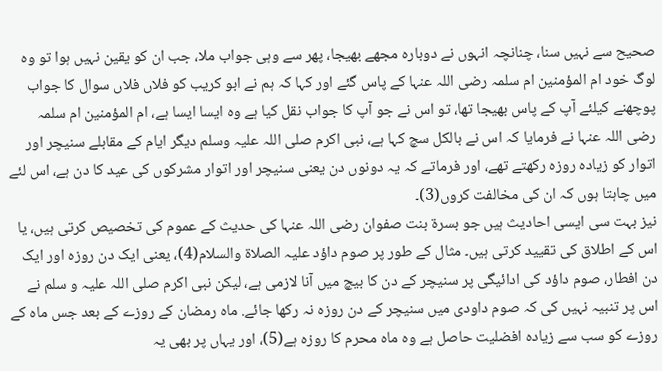صحیح سے نہیں سنا، چنانچہ انہوں نے دوبارہ مجھے بھیجا، پھر سے وہی جواب ملا، جب ان کو یقین نہیں ہوا تو وہ لوگ خود ام المؤمنين ام سلمہ رضی اللہ عنہا کے پاس گئے اور کہا کہ ہم نے ابو کریب کو فلاں فلاں سوال کا جواب پوچھنے کیلئے آپ کے پاس بھیجا تھا، تو اس نے جو آپ کا جواب نقل کیا ہے وہ ایسا ایسا ہے، ام المؤمنين ام سلمہ رضی اللہ عنہا نے فرمایا کہ اس نے بالکل سچ کہا ہے، نبی اکرم صلی اللہ علیہ وسلم دیگر ایام کے مقابلے سنیچر اور اتوار کو زیادہ روزہ رکھتے تھے، اور فرماتے کہ یہ دونوں دن یعنی سنیچر اور اتوار مشرکوں کی عید کا دن ہے، اس لئے میں چاہتا ہوں کہ ان کی مخالفت کروں(3)۔
نیز بہت سی ایسی احادیث ہیں جو بسرۃ بنت صفوان رضی اللہ عنہا کی حدیث کے عموم کی تخصیص کرتی ہیں، یا اس کے اطلاق کی تقیید کرتی ہیں۔ مثال کے طور پر صوم داؤد علیہ الصلاۃ والسلام(4)، یعنی ایک دن روزہ اور ایک دن افطار، صوم داؤد کی ادائیگی پر سنیچر کے دن کا بیچ میں آنا لازمی ہے، لیکن نبی اکرم صلی اللہ علیہ و سلم نے اس پر تنبیہ نہیں کی کہ صوم داودی میں سنیچر کے دن روزہ نہ رکھا جائے. ماہ رمضان کے روزے کے بعد جس ماہ کے روزے کو سب سے زیادہ افضلیت حاصل ہے وہ ماہ محرم کا روزہ ہے(5)، اور یہاں پر بھی یہ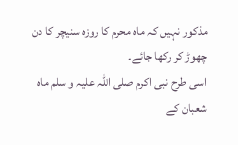مذکور نہیں کہ ماہ محرم کا روزہ سنیچر کا دن چھوڑ کر رکھا جائے۔
اسی طرح نبی اکرم صلی اللہ علیہ و سلم ماہ شعبان کے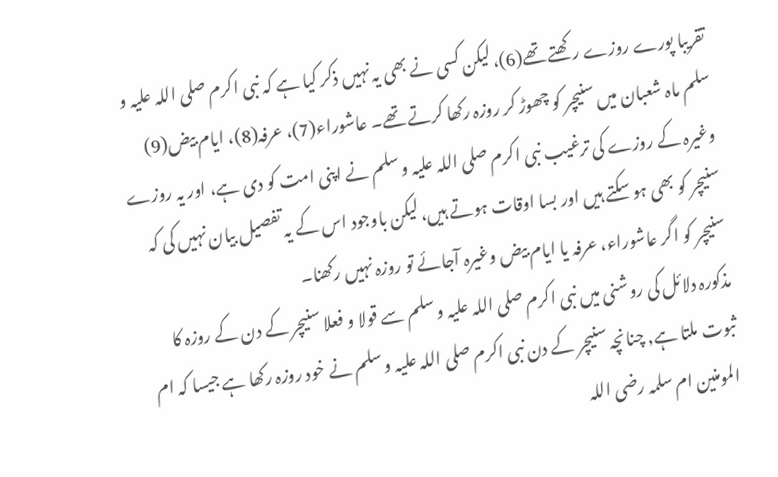تقریبا پورے روزے رکھتے تھے(6)، لیکن کسی نے بھی یہ نہیں ذکر کیا ہے کہ نبی اکرم صلی اللہ علیہ و سلم ماہ شعبان میں سنیچر کو چھوڑ کر روزہ رکھا کرتے تھے۔ عاشوراء(7)، عرفہ(8)، ایام بیض(9) وغیرہ کے روزے کی ترغیب نبی اکرم صلی اللہ علیہ و سلم نے اپنی امت کو دی ہے، اور یہ روزے سنیچر کو بھی ہو سکتے ہیں اور بسا اوقات ہوتے ہیں، لیکن باوجود اس کے یہ تفصیل بیان نہیں کی کہ سنیچر کو اگر عاشوراء، عرفہ یا ایام بیض وغیرہ آجائے تو روزہ نہیں رکھنا۔
مذکورہ دلائل کی روشنی میں نبی اکرم صلی اللہ علیہ و سلم سے قولا و فعلا سنیچر کے دن کے روزہ کا ثبوت ملتا ہے, چنانچہ سنیچر کے دن نبی اکرم صلی اللہ علیہ و سلم نے خود روزہ رکھا ہے جیسا کہ ام المومنین ام سلمہ رضی اللہ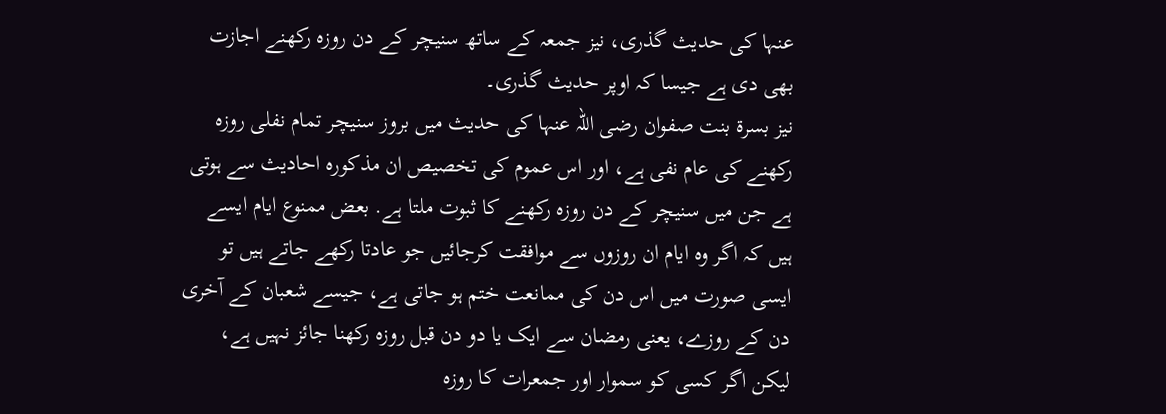عنہا کی حدیث گذری، نیز جمعہ کے ساتھ سنیچر کے دن روزہ رکھنے اجازت بھی دی ہے جیسا کہ اوپر حدیث گذری۔
نیز بسرۃ بنت صفوان رضی اللہ عنہا کی حدیث میں بروز سنیچر تمام نفلی روزہ رکھنے کی عام نفی ہے، اور اس عموم کی تخصیص ان مذکورہ احادیث سے ہوتی ہے جن میں سنیچر کے دن روزہ رکھنے کا ثبوت ملتا ہے. بعض ممنوع ایام ایسے ہیں کہ اگر وہ ایام ان روزوں سے موافقت کرجائیں جو عادتا رکھے جاتے ہیں تو ایسی صورت میں اس دن کی ممانعت ختم ہو جاتی ہے، جیسے شعبان کے آخری دن کے روزے، یعنی رمضان سے ایک یا دو دن قبل روزہ رکھنا جائز نہیں ہے، لیکن اگر کسی کو سموار اور جمعرات کا روزہ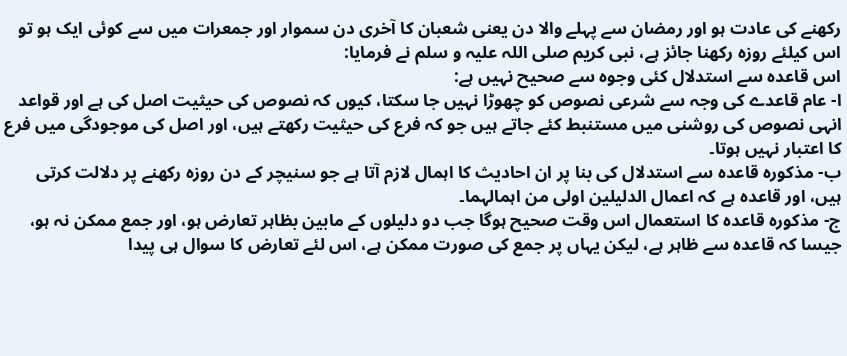رکھنے کی عادت ہو اور رمضان سے پہلے والا دن یعنی شعبان کا آخری دن سموار اور جمعرات میں سے کوئی ایک ہو تو اس کیلئے روزہ رکھنا جائز ہے، نبی کریم صلی اللہ علیہ و سلم نے فرمایا:
اس قاعدہ سے استدلال کئی وجوہ سے صحیح نہیں ہے:
ا- عام قاعدے کی وجہ سے شرعی نصوص کو چھوڑا نہیں جا سکتا، کیوں کہ نصوص کی حیثیت اصل کی ہے اور قواعد انہی نصوص کی روشنی میں مستنبط کئے جاتے ہیں جو کہ فرع کی حیثیت رکھتے ہیں، اور اصل کی موجودگی میں فرع کا اعتبار نہیں ہوتا۔
ب- مذکورہ قاعدہ سے استدلال کی بنا پر ان احادیث کا اہمال لازم آتا ہے جو سنیچر کے دن روزہ رکھنے پر دلالت کرتی ہیں، اور قاعدہ ہے کہ اعمال الدلیلین اولی من اہمالہما۔
ج- مذکورہ قاعدہ کا استعمال اس وقت صحیح ہوگا جب دو دلیلوں کے مابین بظاہر تعارض ہو، اور جمع ممکن نہ ہو، جیسا کہ قاعدہ سے ظاہر ہے، لیکن یہاں پر جمع کی صورت ممکن ہے، اس لئے تعارض کا سوال ہی پیدا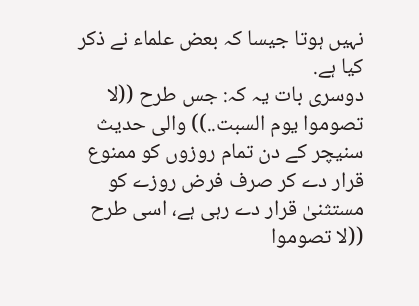نہیں ہوتا جیسا کہ بعض علماء نے ذکر کیا ہے.
دوسری بات یہ کہ: جس طرح ((لا تصوموا یوم السبت..)) والی حدیث سنیچر کے دن تمام روزوں کو ممنوع قرار دے کر صرف فرض روزے کو مستثنیٰ قرار دے رہی ہے، اسی طرح ((لا تصوموا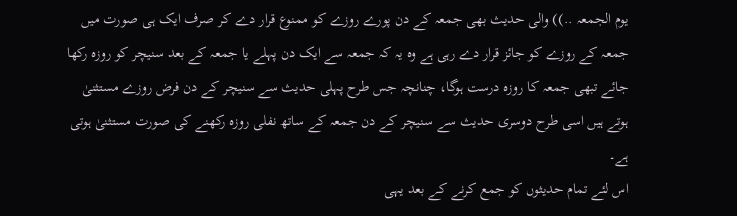یوم الجمعہ ..)) والی حدیث بھی جمعہ کے دن پورے روزے کو ممنوع قرار دے کر صرف ایک ہی صورت میں جمعہ کے روزے کو جائز قرار دے رہی ہے وہ یہ کہ جمعہ سے ایک دن پہلے یا جمعہ کے بعد سنیچر کو روزہ رکھا جائے تبھی جمعہ کا روزہ درست ہوگا، چنانچہ جس طرح پہلی حدیث سے سنیچر کے دن فرض روزے مستثنیٰ ہوتے ہیں اسی طرح دوسری حدیث سے سنیچر کے دن جمعہ کے ساتھ نفلی روزہ رکھنے کی صورت مستثنیٰ ہوتی ہے۔
اس لئے تمام حدیثوں کو جمع کرنے کے بعد یہی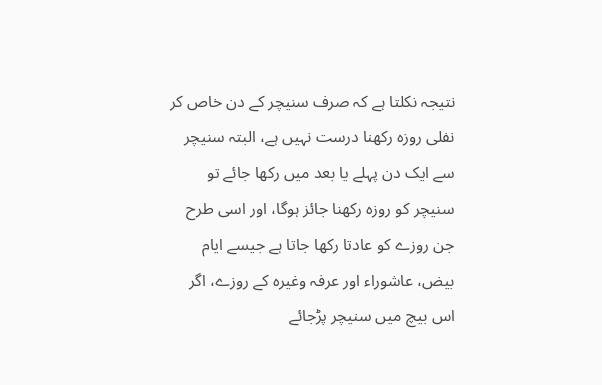نتیجہ نکلتا ہے کہ صرف سنیچر کے دن خاص کر نفلی روزہ رکھنا درست نہیں ہے، البتہ سنیچر سے ایک دن پہلے یا بعد میں رکھا جائے تو سنیچر کو روزہ رکھنا جائز ہوگا، اور اسی طرح جن روزے کو عادتا رکھا جاتا ہے جیسے ایام بیض، عاشوراء اور عرفہ وغیرہ کے روزے، اگر اس بیچ میں سنیچر پڑجائے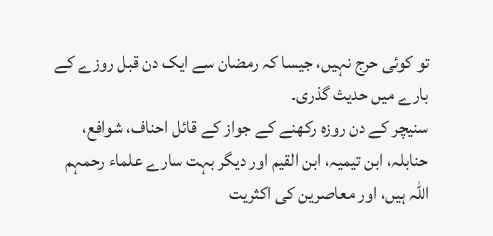تو کوئی حرج نہیں، جیسا کہ رمضان سے ایک دن قبل روزے کے بارے میں حدیث گذری۔
سنیچر کے دن روزہ رکھنے کے جواز کے قائل احناف، شوافع، حنابلہ، ابن تیمیہ، ابن القیم اور دیگر بہت سارے علماء رحمہم اللہ ہیں، اور معاصرین کی اکثریت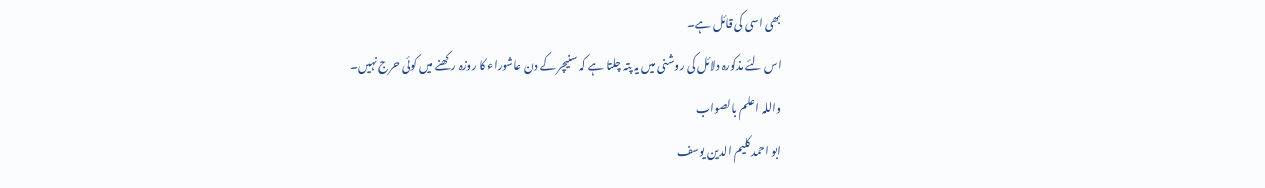بھی اسی کی قائل ہے۔
اس لئے مذکورہ دلائل کی روشنی میں یہ پتہ چلتا ہے کہ سنیچر کے دن عاشوراء کا روزہ رکھنے میں کوئی حرج نہیں۔
واللہ اعلم بالصواب
ابو احمد کلیم الدین یوسف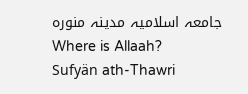جامعہ اسلامیہ مدینہ منورہ
Where is Allaah?
Sufyän ath-Thawri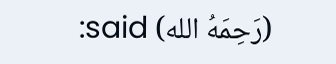(رَحِمَهُ الله) said: